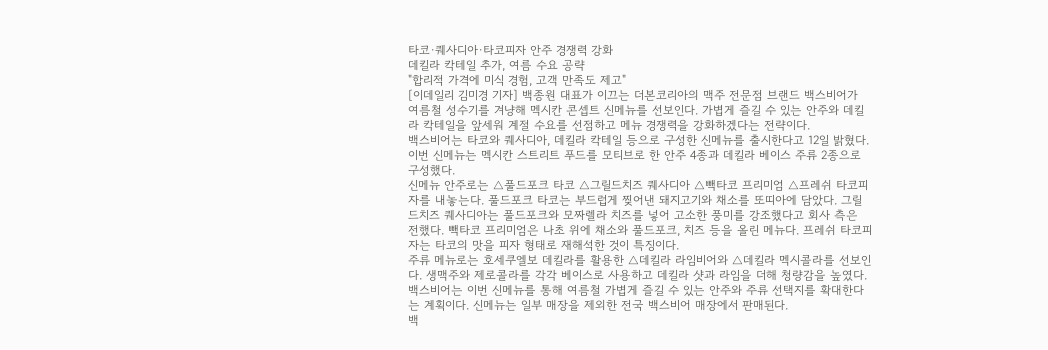타코·퀘사디아·타코피자 안주 경쟁력 강화
데킬라 칵테일 추가, 여름 수요 공략
"합리적 가격에 미식 경험, 고객 만족도 제고"
[이데일리 김미경 기자] 백종원 대표가 이끄는 더본코리아의 맥주 전문점 브랜드 백스비어가 여름철 성수기를 겨냥해 멕시칸 콘셉트 신메뉴를 선보인다. 가볍게 즐길 수 있는 안주와 데킬라 칵테일을 앞세워 계절 수요를 선점하고 메뉴 경쟁력을 강화하겠다는 전략이다.
백스비어는 타코와 퀘사디아, 데킬라 칵테일 등으로 구성한 신메뉴를 출시한다고 12일 밝혔다. 이번 신메뉴는 멕시칸 스트리트 푸드를 모티브로 한 안주 4종과 데킬라 베이스 주류 2종으로 구성했다.
신메뉴 안주로는 △풀드포크 타코 △그릴드치즈 퀘사디아 △빽타코 프리미엄 △프레쉬 타코피자를 내놓는다. 풀드포크 타코는 부드럽게 찢어낸 돼지고기와 채소를 또띠아에 담았다. 그릴드치즈 퀘사디아는 풀드포크와 모짜렐라 치즈를 넣어 고소한 풍미를 강조했다고 회사 측은 전했다. 빽타코 프리미엄은 나초 위에 채소와 풀드포크, 치즈 등을 올린 메뉴다. 프레쉬 타코피자는 타코의 맛을 피자 형태로 재해석한 것이 특징이다.
주류 메뉴로는 호세쿠엘보 데킬라를 활용한 △데킬라 라임비어와 △데킬라 멕시콜라를 선보인다. 생맥주와 제로콜라를 각각 베이스로 사용하고 데킬라 샷과 라임을 더해 청량감을 높였다.
백스비어는 이번 신메뉴를 통해 여름철 가볍게 즐길 수 있는 안주와 주류 선택지를 확대한다는 계획이다. 신메뉴는 일부 매장을 제외한 전국 백스비어 매장에서 판매된다.
백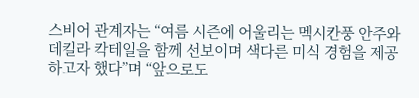스비어 관계자는 “여름 시즌에 어울리는 멕시칸풍 안주와 데킬라 칵테일을 함께 선보이며 색다른 미식 경험을 제공하고자 했다”며 “앞으로도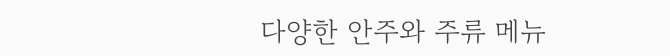다양한 안주와 주류 메뉴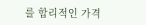를 합리적인 가격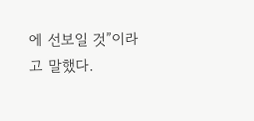에 선보일 것”이라고 말했다.